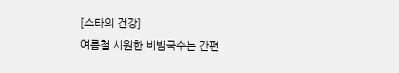[스타의 건강]
여름철 시원한 비빔국수는 간편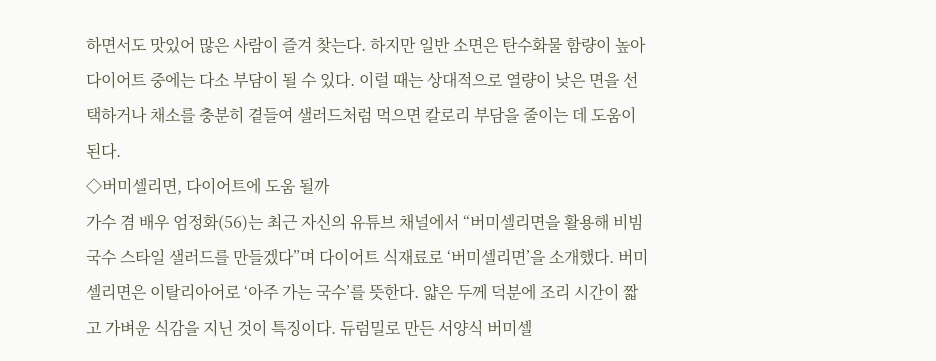하면서도 맛있어 많은 사람이 즐겨 찾는다. 하지만 일반 소면은 탄수화물 함량이 높아 다이어트 중에는 다소 부담이 될 수 있다. 이럴 때는 상대적으로 열량이 낮은 면을 선택하거나 채소를 충분히 곁들여 샐러드처럼 먹으면 칼로리 부담을 줄이는 데 도움이 된다.
◇버미셀리면, 다이어트에 도움 될까
가수 겸 배우 엄정화(56)는 최근 자신의 유튜브 채널에서 “버미셀리면을 활용해 비빔국수 스타일 샐러드를 만들겠다”며 다이어트 식재료로 ‘버미셀리면’을 소개했다. 버미셀리면은 이탈리아어로 ‘아주 가는 국수’를 뜻한다. 얇은 두께 덕분에 조리 시간이 짧고 가벼운 식감을 지닌 것이 특징이다. 듀럼밀로 만든 서양식 버미셀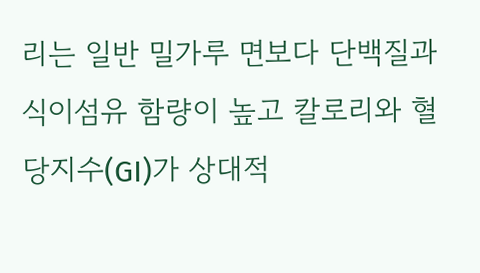리는 일반 밀가루 면보다 단백질과 식이섬유 함량이 높고 칼로리와 혈당지수(GI)가 상대적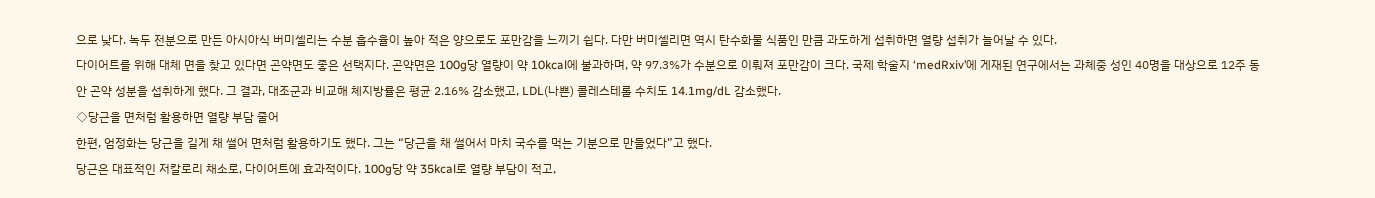으로 낮다. 녹두 전분으로 만든 아시아식 버미셀리는 수분 흡수율이 높아 적은 양으로도 포만감을 느끼기 쉽다. 다만 버미셀리면 역시 탄수화물 식품인 만큼 과도하게 섭취하면 열량 섭취가 늘어날 수 있다.
다이어트를 위해 대체 면을 찾고 있다면 곤약면도 좋은 선택지다. 곤약면은 100g당 열량이 약 10kcal에 불과하며, 약 97.3%가 수분으로 이뤄져 포만감이 크다. 국제 학술지 ‘medRxiv’에 게재된 연구에서는 과체중 성인 40명을 대상으로 12주 동안 곤약 성분을 섭취하게 했다. 그 결과, 대조군과 비교해 체지방률은 평균 2.16% 감소했고, LDL(나쁜) 콜레스테롤 수치도 14.1mg/dL 감소했다.
◇당근을 면처럼 활용하면 열량 부담 줄어
한편, 엄정화는 당근을 길게 채 썰어 면처럼 활용하기도 했다. 그는 “당근을 채 썰어서 마치 국수를 먹는 기분으로 만들었다”고 했다.
당근은 대표적인 저칼로리 채소로, 다이어트에 효과적이다. 100g당 약 35kcal로 열량 부담이 적고,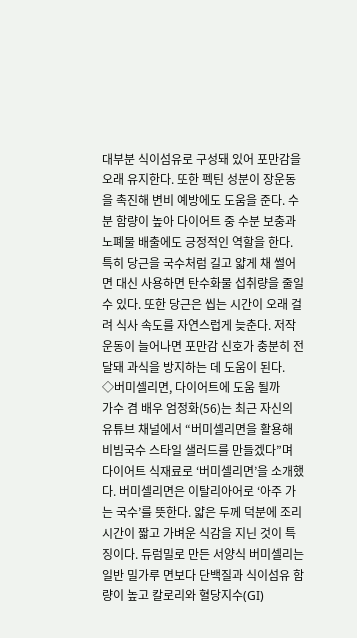대부분 식이섬유로 구성돼 있어 포만감을 오래 유지한다. 또한 펙틴 성분이 장운동을 촉진해 변비 예방에도 도움을 준다. 수분 함량이 높아 다이어트 중 수분 보충과 노폐물 배출에도 긍정적인 역할을 한다.
특히 당근을 국수처럼 길고 얇게 채 썰어 면 대신 사용하면 탄수화물 섭취량을 줄일 수 있다. 또한 당근은 씹는 시간이 오래 걸려 식사 속도를 자연스럽게 늦춘다. 저작 운동이 늘어나면 포만감 신호가 충분히 전달돼 과식을 방지하는 데 도움이 된다.
◇버미셀리면, 다이어트에 도움 될까
가수 겸 배우 엄정화(56)는 최근 자신의 유튜브 채널에서 “버미셀리면을 활용해 비빔국수 스타일 샐러드를 만들겠다”며 다이어트 식재료로 ‘버미셀리면’을 소개했다. 버미셀리면은 이탈리아어로 ‘아주 가는 국수’를 뜻한다. 얇은 두께 덕분에 조리 시간이 짧고 가벼운 식감을 지닌 것이 특징이다. 듀럼밀로 만든 서양식 버미셀리는 일반 밀가루 면보다 단백질과 식이섬유 함량이 높고 칼로리와 혈당지수(GI)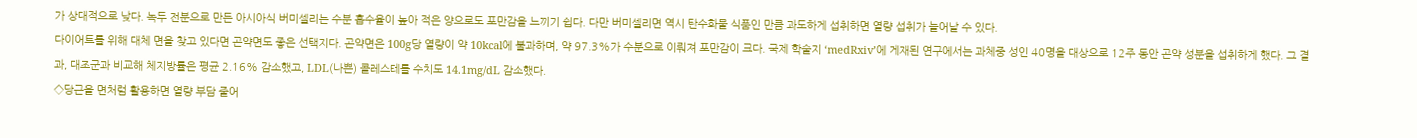가 상대적으로 낮다. 녹두 전분으로 만든 아시아식 버미셀리는 수분 흡수율이 높아 적은 양으로도 포만감을 느끼기 쉽다. 다만 버미셀리면 역시 탄수화물 식품인 만큼 과도하게 섭취하면 열량 섭취가 늘어날 수 있다.
다이어트를 위해 대체 면을 찾고 있다면 곤약면도 좋은 선택지다. 곤약면은 100g당 열량이 약 10kcal에 불과하며, 약 97.3%가 수분으로 이뤄져 포만감이 크다. 국제 학술지 ‘medRxiv’에 게재된 연구에서는 과체중 성인 40명을 대상으로 12주 동안 곤약 성분을 섭취하게 했다. 그 결과, 대조군과 비교해 체지방률은 평균 2.16% 감소했고, LDL(나쁜) 콜레스테롤 수치도 14.1mg/dL 감소했다.
◇당근을 면처럼 활용하면 열량 부담 줄어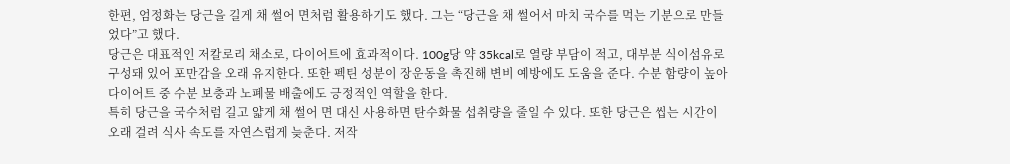한편, 엄정화는 당근을 길게 채 썰어 면처럼 활용하기도 했다. 그는 “당근을 채 썰어서 마치 국수를 먹는 기분으로 만들었다”고 했다.
당근은 대표적인 저칼로리 채소로, 다이어트에 효과적이다. 100g당 약 35kcal로 열량 부담이 적고, 대부분 식이섬유로 구성돼 있어 포만감을 오래 유지한다. 또한 펙틴 성분이 장운동을 촉진해 변비 예방에도 도움을 준다. 수분 함량이 높아 다이어트 중 수분 보충과 노폐물 배출에도 긍정적인 역할을 한다.
특히 당근을 국수처럼 길고 얇게 채 썰어 면 대신 사용하면 탄수화물 섭취량을 줄일 수 있다. 또한 당근은 씹는 시간이 오래 걸려 식사 속도를 자연스럽게 늦춘다. 저작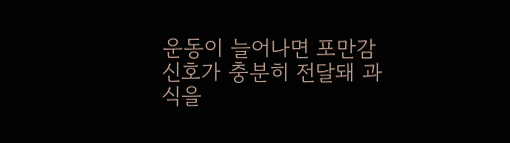운동이 늘어나면 포만감 신호가 충분히 전달돼 과식을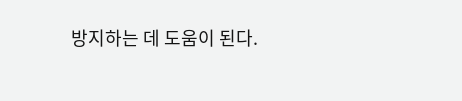방지하는 데 도움이 된다.